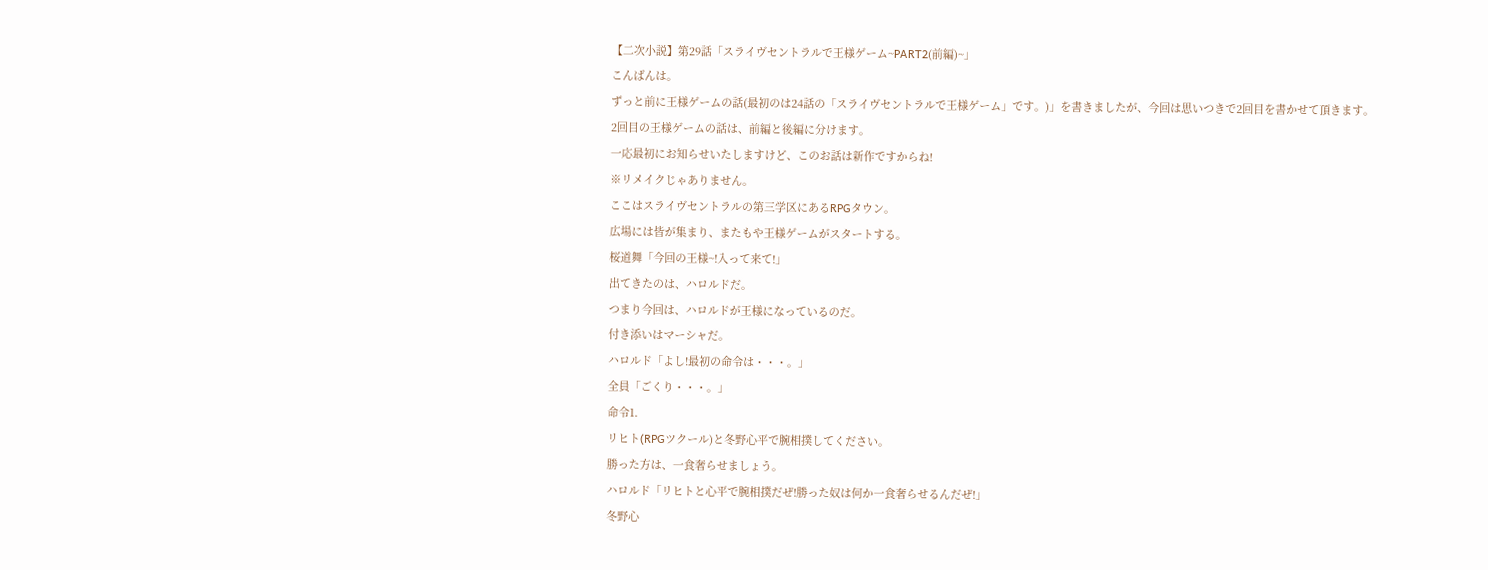【二次小説】第29話「スライヴセントラルで王様ゲーム~PART2(前編)~」
こんばんは。
ずっと前に王様ゲームの話(最初のは24話の「スライヴセントラルで王様ゲーム」です。)」を書きましたが、今回は思いつきで2回目を書かせて頂きます。
2回目の王様ゲームの話は、前編と後編に分けます。
一応最初にお知らせいたしますけど、このお話は新作ですからね!
※リメイクじゃありません。
ここはスライヴセントラルの第三学区にあるRPGタウン。
広場には皆が集まり、またもや王様ゲームがスタートする。
桜道舞「今回の王様~!入って来て!」
出てきたのは、ハロルドだ。
つまり今回は、ハロルドが王様になっているのだ。
付き添いはマーシャだ。
ハロルド「よし!最初の命令は・・・。」
全員「ごくり・・・。」
命令1.
リヒト(RPGツクール)と冬野心平で腕相撲してください。
勝った方は、一食奢らせましょう。
ハロルド「リヒトと心平で腕相撲だぜ!勝った奴は何か一食奢らせるんだぜ!」
冬野心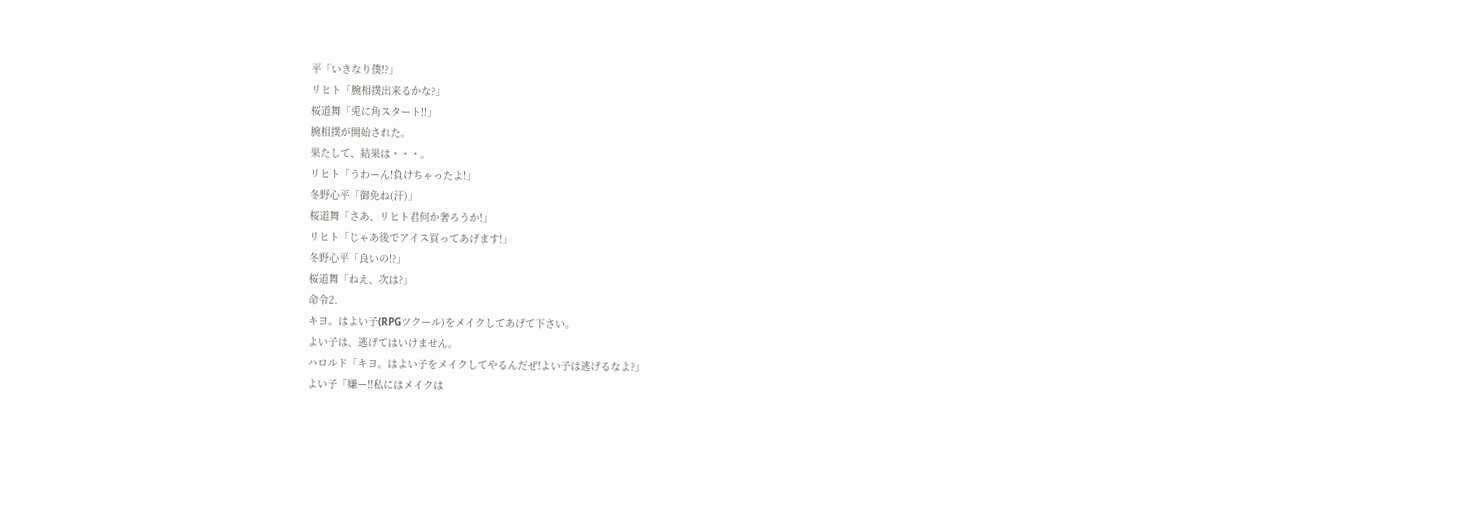平「いきなり僕!?」
リヒト「腕相撲出来るかな?」
桜道舞「兎に角スタート!!」
腕相撲が開始された。
果たして、結果は・・・。
リヒト「うわーん!負けちゃったよ!」
冬野心平「御免ね(汗)」
桜道舞「さあ、リヒト君何か奢ろうか!」
リヒト「じゃあ後でアイス買ってあげます!」
冬野心平「良いの!?」
桜道舞「ねえ、次は?」
命令2.
キヨ。はよい子(RPGツクール)をメイクしてあげて下さい。
よい子は、逃げてはいけません。
ハロルド「キヨ。はよい子をメイクしてやるんだぜ!よい子は逃げるなよ?」
よい子「嫌ー!!私にはメイクは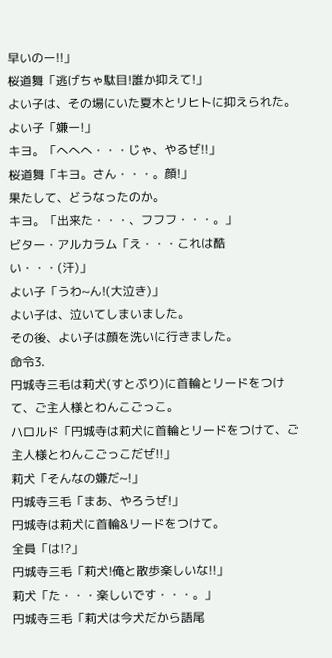早いのー!!」
桜道舞「逃げちゃ駄目!誰か抑えて!」
よい子は、その場にいた夏木とリヒトに抑えられた。
よい子「嫌ー!」
キヨ。「へへへ・・・じゃ、やるぜ!!」
桜道舞「キヨ。さん・・・。顔!」
果たして、どうなったのか。
キヨ。「出来た・・・、フフフ・・・。」
ビター・アルカラム「え・・・これは酷い・・・(汗)」
よい子「うわ~ん!(大泣き)」
よい子は、泣いてしまいました。
その後、よい子は顔を洗いに行きました。
命令3.
円城寺三毛は莉犬(すとぷり)に首輪とリードをつけて、ご主人様とわんこごっこ。
ハロルド「円城寺は莉犬に首輪とリードをつけて、ご主人様とわんこごっこだぜ!!」
莉犬「そんなの嫌だ~!」
円城寺三毛「まあ、やろうぜ!」
円城寺は莉犬に首輪&リードをつけて。
全員「は!?」
円城寺三毛「莉犬!俺と散歩楽しいな!!」
莉犬「た・・・楽しいです・・・。」
円城寺三毛「莉犬は今犬だから語尾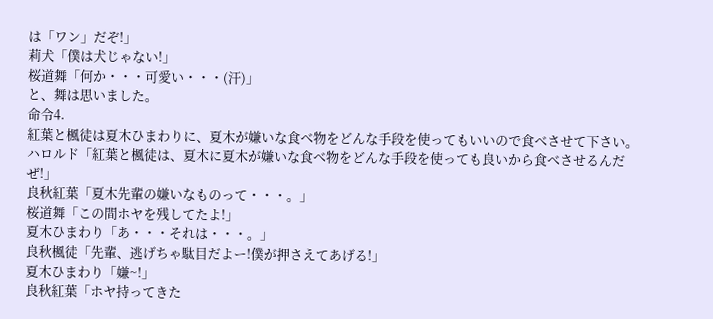は「ワン」だぞ!」
莉犬「僕は犬じゃない!」
桜道舞「何か・・・可愛い・・・(汗)」
と、舞は思いました。
命令4.
紅葉と楓徒は夏木ひまわりに、夏木が嫌いな食べ物をどんな手段を使ってもいいので食べさせて下さい。
ハロルド「紅葉と楓徒は、夏木に夏木が嫌いな食べ物をどんな手段を使っても良いから食べさせるんだぜ!」
良秋紅葉「夏木先輩の嫌いなものって・・・。」
桜道舞「この間ホヤを残してたよ!」
夏木ひまわり「あ・・・それは・・・。」
良秋楓徒「先輩、逃げちゃ駄目だよー!僕が押さえてあげる!」
夏木ひまわり「嫌~!」
良秋紅葉「ホヤ持ってきた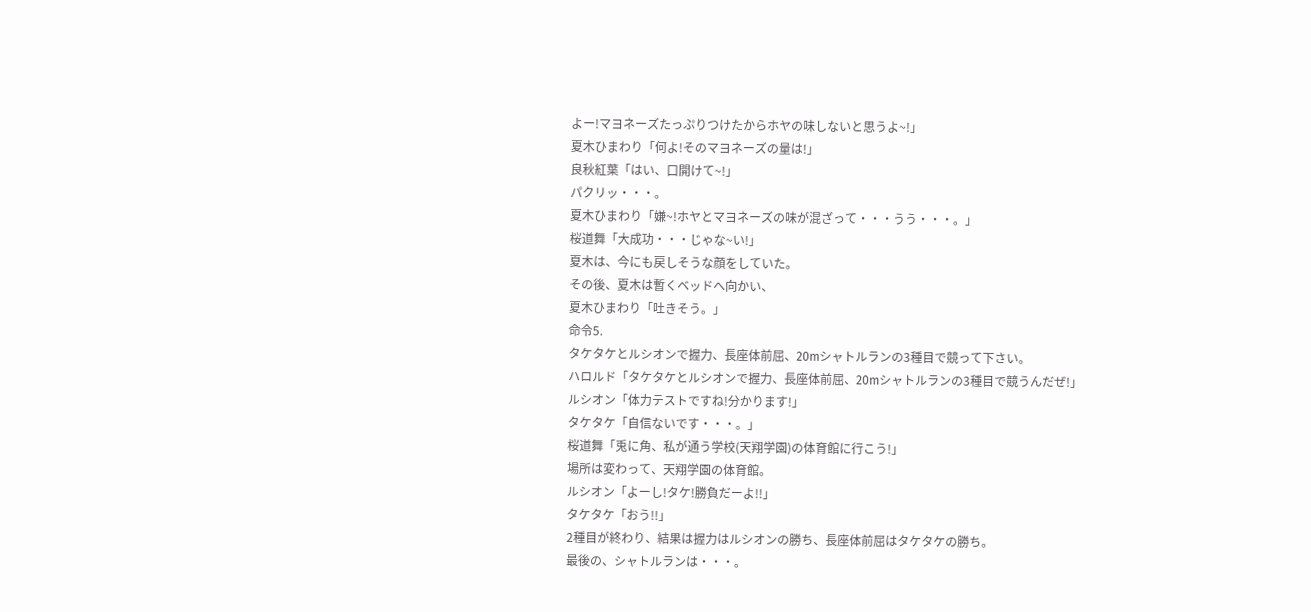よー!マヨネーズたっぷりつけたからホヤの味しないと思うよ~!」
夏木ひまわり「何よ!そのマヨネーズの量は!」
良秋紅葉「はい、口開けて~!」
パクリッ・・・。
夏木ひまわり「嫌~!ホヤとマヨネーズの味が混ざって・・・うう・・・。」
桜道舞「大成功・・・じゃな~い!」
夏木は、今にも戻しそうな顔をしていた。
その後、夏木は暫くベッドへ向かい、
夏木ひまわり「吐きそう。」
命令5.
タケタケとルシオンで握力、長座体前屈、20mシャトルランの3種目で競って下さい。
ハロルド「タケタケとルシオンで握力、長座体前屈、20mシャトルランの3種目で競うんだぜ!」
ルシオン「体力テストですね!分かります!」
タケタケ「自信ないです・・・。」
桜道舞「兎に角、私が通う学校(天翔学園)の体育館に行こう!」
場所は変わって、天翔学園の体育館。
ルシオン「よーし!タケ!勝負だーよ!!」
タケタケ「おう!!」
2種目が終わり、結果は握力はルシオンの勝ち、長座体前屈はタケタケの勝ち。
最後の、シャトルランは・・・。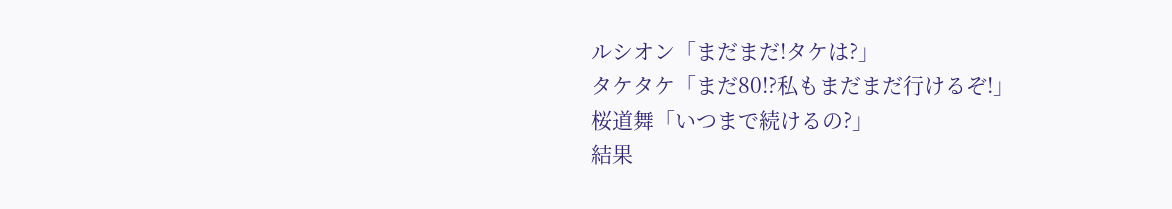ルシオン「まだまだ!タケは?」
タケタケ「まだ80!?私もまだまだ行けるぞ!」
桜道舞「いつまで続けるの?」
結果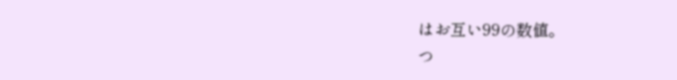はお互い99の数値。
つ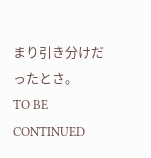まり引き分けだったとさ。
TO BE CONTINUED